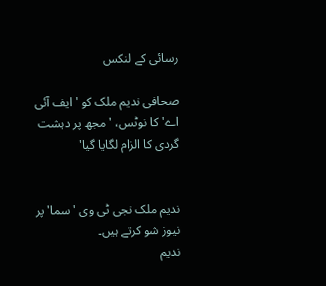رسائی کے لنکس

صحافی ندیم ملک کو 'ایف آئی اے' کا نوٹس، 'مجھ پر دہشت گردی کا الزام لگایا گیا'


ندیم ملک نجی ٹی وی 'سما' پر نیوز شو کرتے ہیں۔
ندیم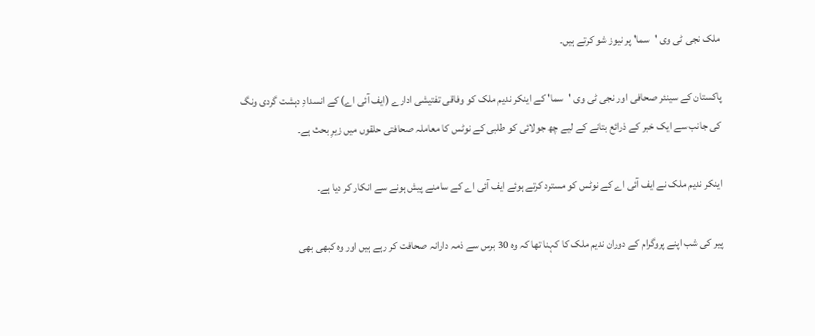ملک نجی ٹی وی 'سما' پر نیوز شو کرتے ہیں۔

پاکستان کے سینئر صحافی اور نجی ٹی وی 'سما' کے اینکر ندیم ملک کو وفاقی تفتیشی ادارے (ایف آئی اے) کے انسدادِ دہشت گردی ونگ کی جانب سے ایک خبر کے ذرائع بتانے کے لیے چھ جولائی کو طلبی کے نوٹس کا معاملہ صحافتی حلقوں میں زیرِ بحث ہے۔

اینکر ندیم ملک نے ایف آئی اے کے نوٹس کو مسترد کرتے ہوئے ایف آئی اے کے سامنے پیش ہونے سے انکار کر دیا ہے۔

پیر کی شب اپنے پروگرام کے دوران ندیم ملک کا کہنا تھا کہ وہ 30 برس سے ذمہ دارانہ صحافت کر رہے ہیں اور وہ کبھی بھی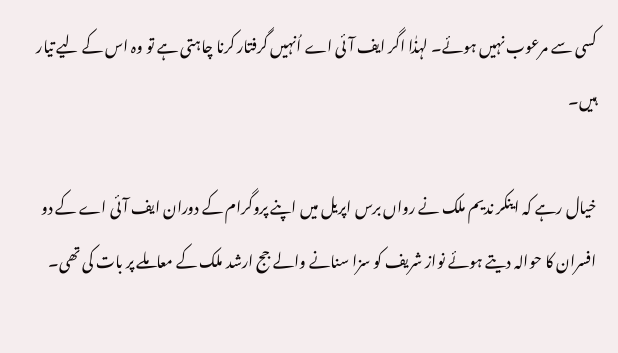کسی سے مرعوب نہیں ہوئے۔ لہذٰا اگر ایف آئی اے اُنہیں گرفتار کرنا چاہتی ہے تو وہ اس کے لیے تیار ہیں۔

خیال رہے کہ اینکر ندیم ملک نے رواں برس اپریل میں اپنے پروگرام کے دوران ایف آئی اے کے دو افسران کا حوالہ دیتے ہوئے نواز شریف کو سزا سنانے والے جج ارشد ملک کے معاملے پر بات کی تھی۔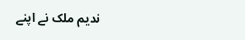ندیم ملک نے اپنے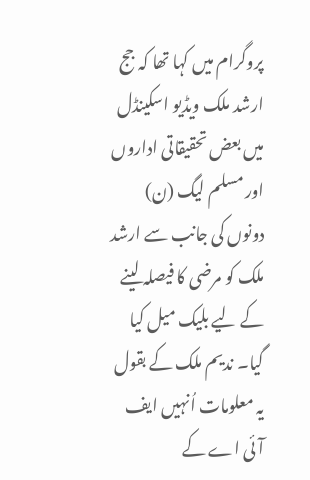پروگرام میں کہا تھا کہ جج ارشد ملک ویڈیو اسکینڈل میں بعض تحقیقاتی اداروں اور مسلم لیگ (ن) دونوں کی جانب سے ارشد ملک کو مرضی کا فیصلہ لینے کے لیے بلیک میل کیا گیا۔ ندیم ملک کے بقول یہ معلومات اُنہیں ایف آئی اے کے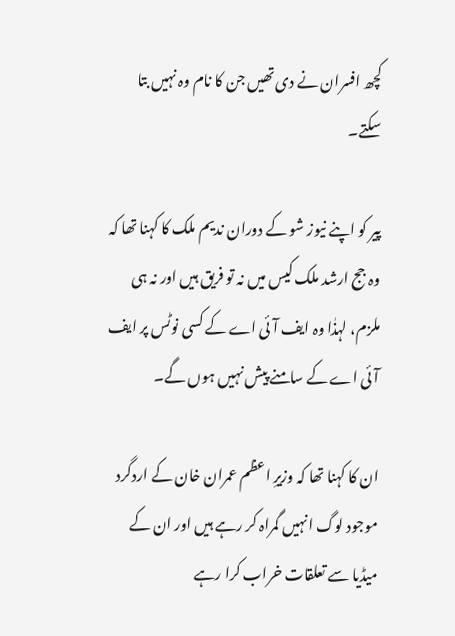کچھ افسران نے دی تھیں جن کا نام وہ نہیں بتا سکتے۔

پیر کو اپنے نیوز شو کے دوران ندیم ملک کا کہنا تھا کہ وہ جج ارشد ملک کیس میں نہ تو فریق ہیں اور نہ ہی ملزم، لہذٰا وہ ایف آئی اے کے کسی نوٹس پر ایف آئی اے کے سامنے پیش نہیں ہوں گے۔

ان کا کہنا تھا کہ وزیرِ اعظم عمران خان کے اردگرد موجود لوگ انہیں گمراہ کر رہے ہیں اور ان کے میڈیا سے تعلقات خراب کرا رہے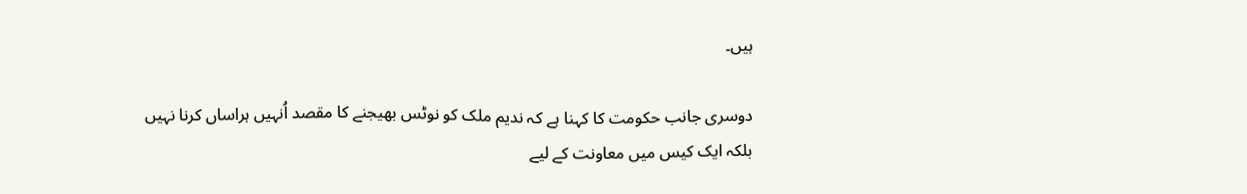ہیں۔

دوسری جانب حکومت کا کہنا ہے کہ ندیم ملک کو نوٹس بھیجنے کا مقصد اُنہیں ہراساں کرنا نہیں بلکہ ایک کیس میں معاونت کے لیے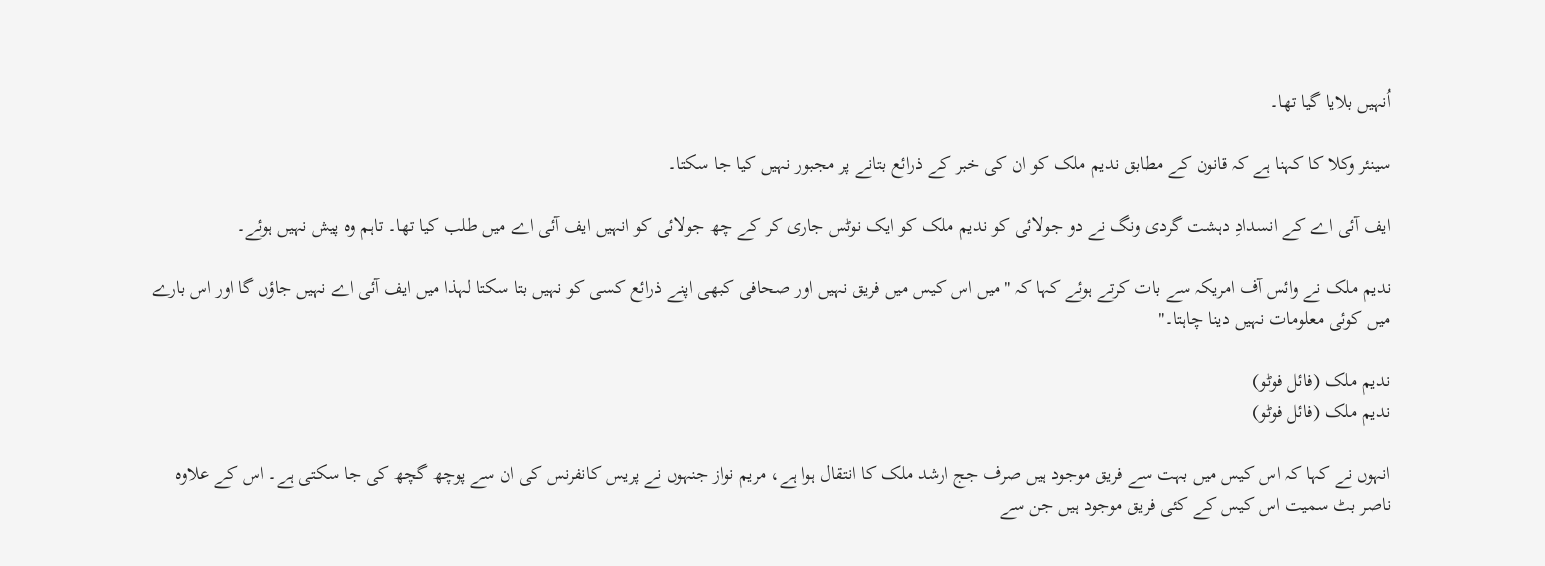اُنہیں بلایا گیا تھا۔

سینئر وکلا کا کہنا ہے کہ قانون کے مطابق ندیم ملک کو ان کی خبر کے ذرائع بتانے پر مجبور نہیں کیا جا سکتا۔

ایف آئی اے کے انسدادِ دہشت گردی ونگ نے دو جولائی کو ندیم ملک کو ایک نوٹس جاری کر کے چھ جولائی کو انہیں ایف آئی اے میں طلب کیا تھا۔ تاہم وہ پیش نہیں ہوئے۔

ندیم ملک نے وائس آف امریکہ سے بات کرتے ہوئے کہا کہ "میں اس کیس میں فریق نہیں اور صحافی کبھی اپنے ذرائع کسی کو نہیں بتا سکتا لہذا میں ایف آئی اے نہیں جاؤں گا اور اس بارے میں کوئی معلومات نہیں دینا چاہتا۔"

ندیم ملک (فائل فوٹو)
ندیم ملک (فائل فوٹو)

انہوں نے کہا کہ اس کیس میں بہت سے فریق موجود ہیں صرف جج ارشد ملک کا انتقال ہوا ہے، مریم نواز جنہوں نے پریس کانفرنس کی ان سے پوچھ گچھ کی جا سکتی ہے۔ اس کے علاوہ ناصر بٹ سمیت اس کیس کے کئی فریق موجود ہیں جن سے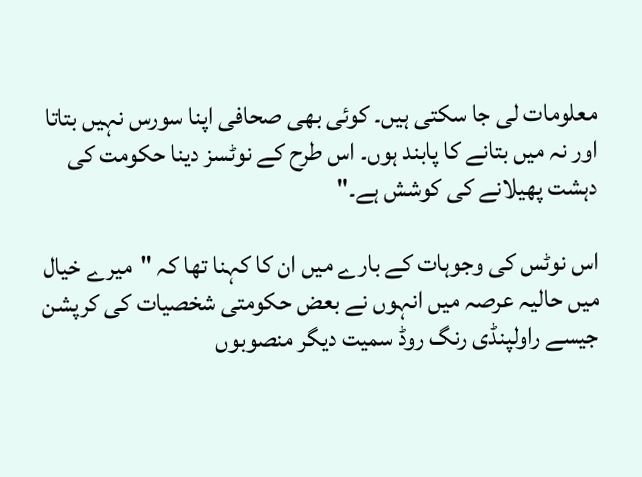معلومات لی جا سکتی ہیں۔ کوئی بھی صحافی اپنا سورس نہیں بتاتا اور نہ میں بتانے کا پابند ہوں۔ اس طرح کے نوٹسز دینا حکومت کی دہشت پھیلانے کی کوشش ہے۔"

اس نوٹس کی وجوہات کے بارے میں ان کا کہنا تھا کہ "میرے خیال میں حالیہ عرصہ میں انہوں نے بعض حکومتی شخصیات کی کرپشن جیسے راولپنڈی رنگ روڈ سمیت دیگر منصوبوں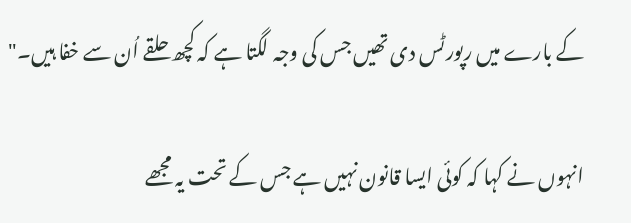کے بارے میں رپورٹس دی تھیں جس کی وجہ لگتا ہے کہ کچھ حلقے اُن سے خفا ہیں۔"

انہوں نے کہا کہ کوئی ایسا قانون نہیں ہے جس کے تحت یہ مجھے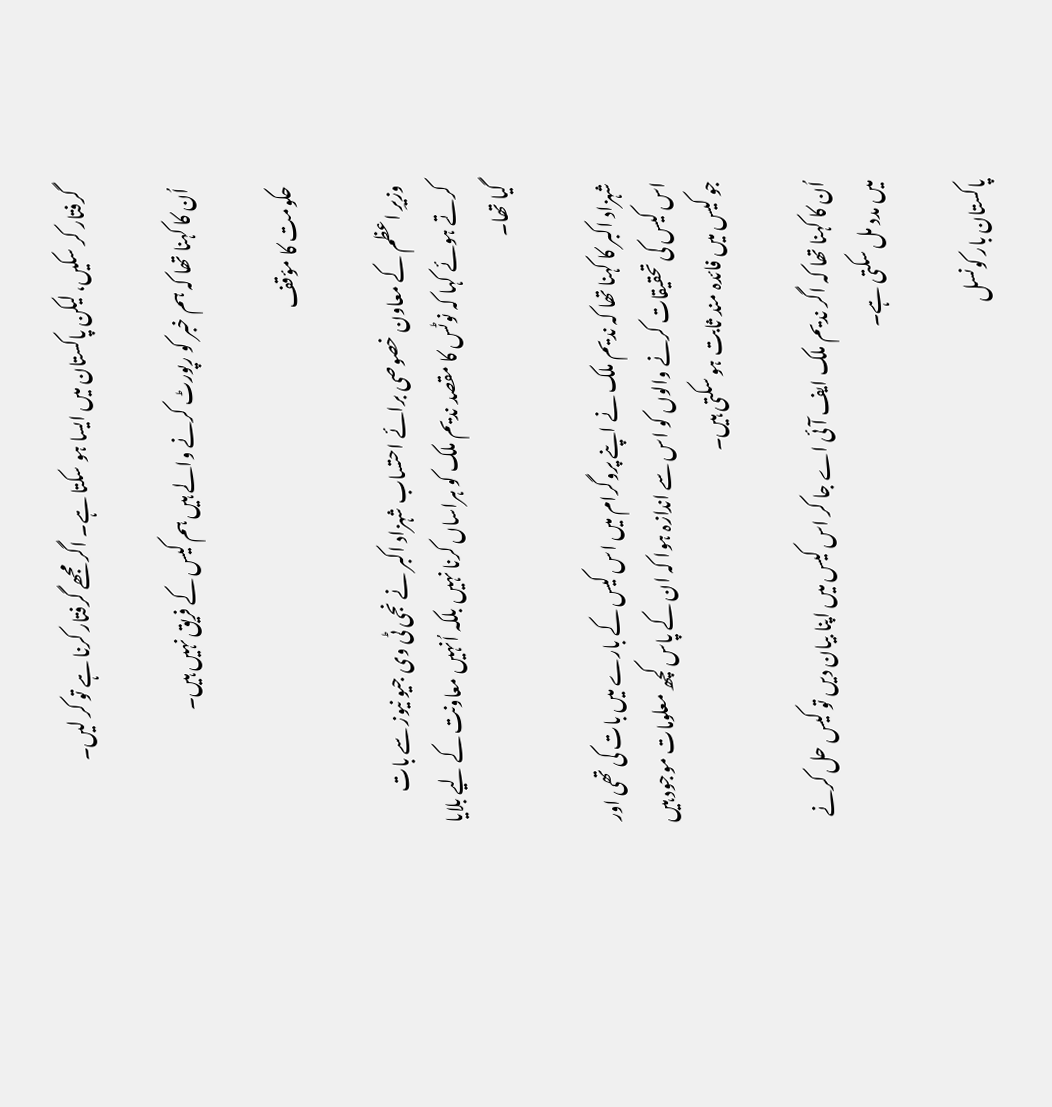گرفتار کر سکیں، لیکن پاکستان میں ایسا ہو سکتا ہے۔ اگر مجھے گرفتار کرنا ہے تو کر لیں۔

اُن کا کہنا تھا کہ ہم خبر کو رپورٹ کرنے والے ہیں ہم کیس کے فریق نہیں ہیں۔

حکومت کا مؤقف

وزیرِ اعظم کے معاون خصوصی برائے احتساب شہزاد اکبر نے نجی ٹی وی جیو نیوز سے بات کرتے ہوئے کہا کہ نوٹس کا مقصد ندیم ملک کو ہراساں کرنا نہیں بلکہ اُنہیں معاونت کے لیے بلایا گیا تھا۔

شہزاد اکبر کا کہنا تھا کہ ندیم ملک نے اپنے پروگرام میں اس کیس کے بارے میں بات کی تھی اور اس کیس کی تحقیقات کرنے والوں کو اس سے اندازہ ہوا کہ ان کے پاس کچھ معلومات موجود ہیں جو کیس میں فائدہ مند ثابت ہو سکتی ہیں۔

اُن کا کہنا تھا کہ اگر ندیم ملک ایف آئی اے جا کر اس کیس میں اپنا بیان دیں تو کیس حل کرنے میں مدد مل سکتی ہے۔

پاکستان بار کونسل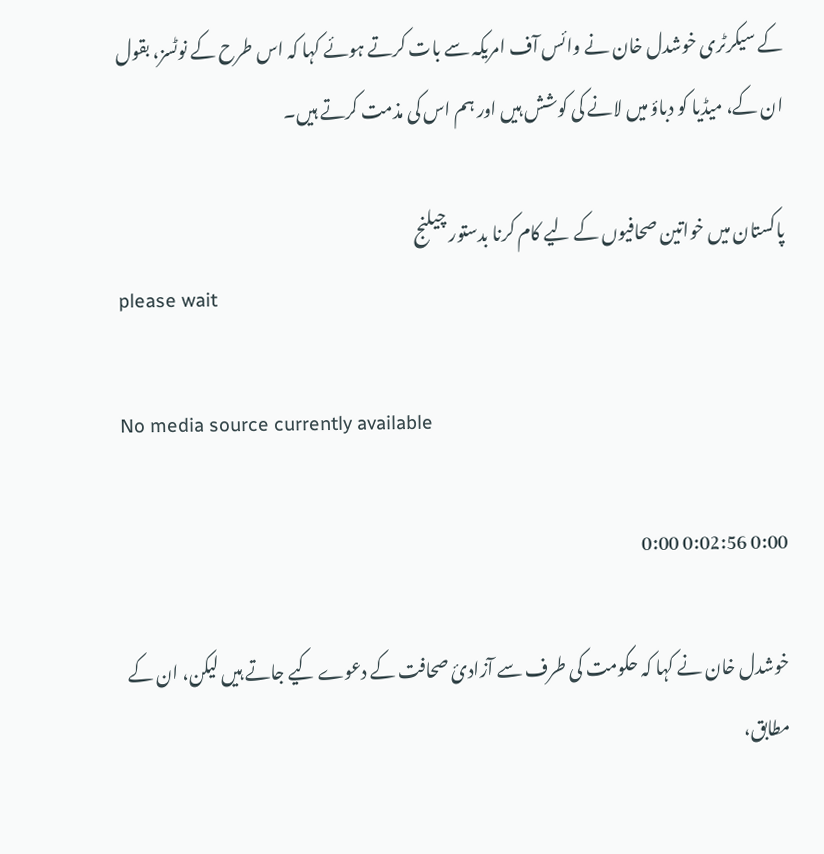کے سیکرٹری خوشدل خان نے وائس آف امریکہ سے بات کرتے ہوئے کہا کہ اس طرح کے نوٹسز، بقول ان کے، میڈیا کو دباؤ میں لانے کی کوشش ہیں اور ہم اس کی مذمت کرتے ہیں۔

پاکستان میں خواتین صحافیوں کے لیے کام کرنا بدستور چیلنج
please wait

No media source currently available

0:00 0:02:56 0:00

خوشدل خان نے کہا کہ حکومت کی طرف سے آزادیٔ صحافت کے دعوے کیے جاتے ہیں لیکن، ان کے مطابق،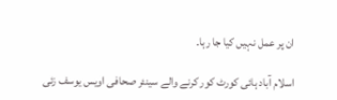ان پر عمل نہیں کیا جا رہا۔

اسلام آباد ہائی کورٹ کور کرنے والے سینئر صحافی اویس یوسف زئی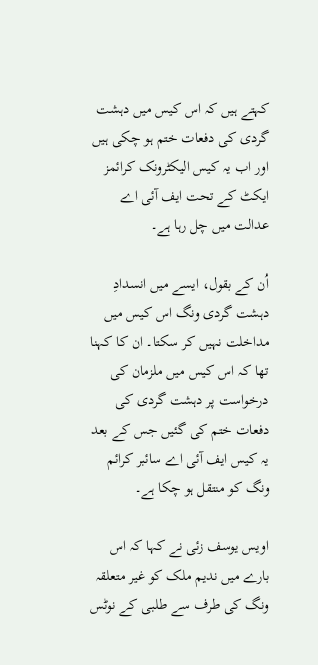کہتے ہیں کہ اس کیس میں دہشت گردی کی دفعات ختم ہو چکی ہیں اور اب یہ کیس الیکٹرونک کرائمز ایکٹ کے تحت ایف آئی اے عدالت میں چل رہا ہے۔

اُن کے بقول، ایسے میں انسدادِ دہشت گردی ونگ اس کیس میں مداخلت نہیں کر سکتا۔ ان کا کہنا تھا کہ اس کیس میں ملزمان کی درخواست پر دہشت گردی کی دفعات ختم کی گئیں جس کے بعد یہ کیس ایف آئی اے سائبر کرائم ونگ کو منتقل ہو چکا ہے۔

اویس یوسف زئی نے کہا کہ اس بارے میں ندیم ملک کو غیر متعلقہ ونگ کی طرف سے طلبی کے نوٹس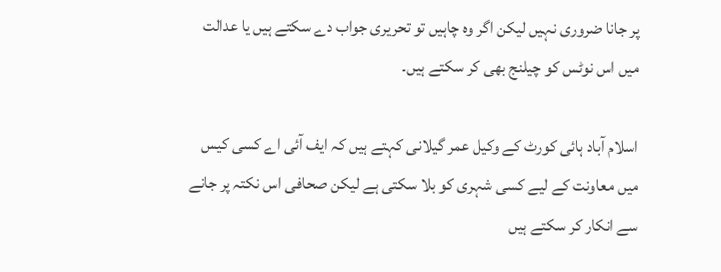پر جانا ضروری نہیں لیکن اگر وہ چاہیں تو تحریری جواب دے سکتے ہیں یا عدالت میں اس نوٹس کو چیلنج بھی کر سکتے ہیں۔

اسلام آباد ہائی کورٹ کے وکیل عمر گیلانی کہتے ہیں کہ ایف آئی اے کسی کیس میں معاونت کے لیے کسی شہری کو بلا سکتی ہے لیکن صحافی اس نکتہ پر جانے سے انکار کر سکتے ہیں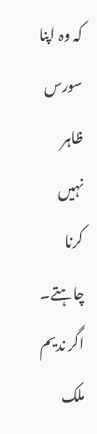کہ وہ اپنا سورس ظاہر نہیں کرنا چاہتے۔ اگر ندیم ملک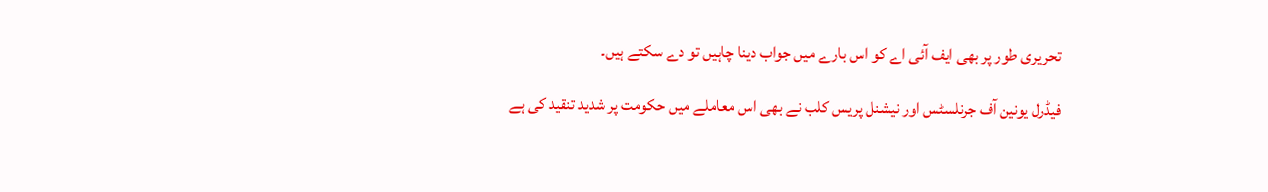تحریری طور پر بھی ایف آئی اے کو اس بارے میں جواب دینا چاہیں تو دے سکتے ہیں۔

فیڈرل یونین آف جرنلسٹس اور نیشنل پریس کلب نے بھی اس معاملے میں حکومت پر شدید تنقید کی ہے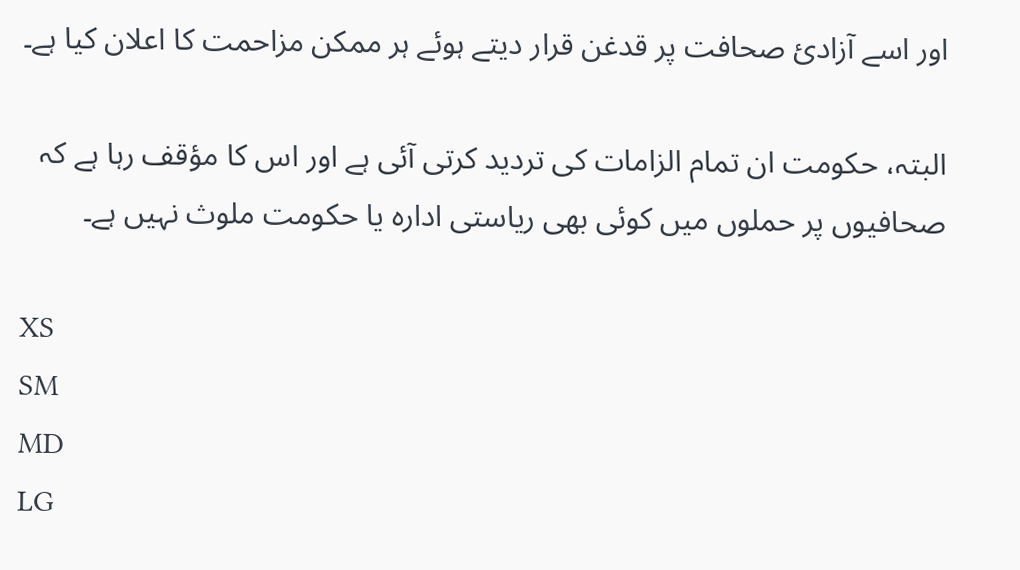اور اسے آزادیٔ صحافت پر قدغن قرار دیتے ہوئے ہر ممکن مزاحمت کا اعلان کیا ہے۔

البتہ، حکومت ان تمام الزامات کی تردید کرتی آئی ہے اور اس کا مؤقف رہا ہے کہ صحافیوں پر حملوں میں کوئی بھی ریاستی ادارہ یا حکومت ملوث نہیں ہے۔

XS
SM
MD
LG